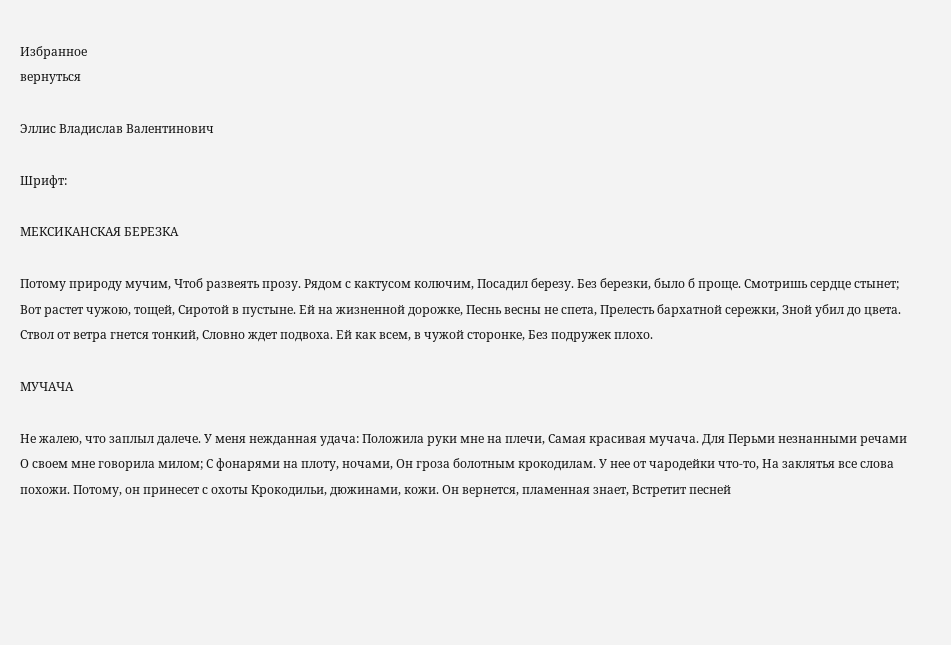Избранное
вернуться

Эллис Владислав Валентинович

Шрифт:

МЕКСИКАНСКАЯ БЕРЕЗКА

Потому природу мучим, Чтоб развеять прозу. Рядом с кактусом колючим, Посадил березу. Без березки, было б проще. Смотришь сердце стынет; Вот растет чужою, тощей, Сиротой в пустыне. Ей на жизненной дорожке, Песнь весны не спета, Прелесть бархатной сережки, Зной убил до цвета. Ствол от ветра гнется тонкий, Словно ждет подвоха. Ей как всем, в чужой сторонке, Без подружек плохо.

МУЧАЧА

Не жалею, что заплыл далече. У меня нежданная удача: Положила руки мне на плечи, Самая красивая мучача. Для Перьми незнанными речами О своем мне говорила милом; С фонарями на плоту, ночами, Он гроза болотным крокодилам. У нее от чародейки что-то, На заклятья все слова похожи. Потому, он принесет с охоты Крокодильи, дюжинами, кожи. Он вернется, пламенная знает, Встретит песней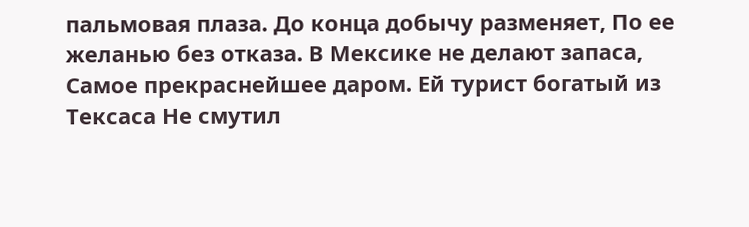пальмовая плаза. До конца добычу разменяет, По ее желанью без отказа. В Мексике не делают запаса, Самое прекраснейшее даром. Ей турист богатый из Тексаса Не смутил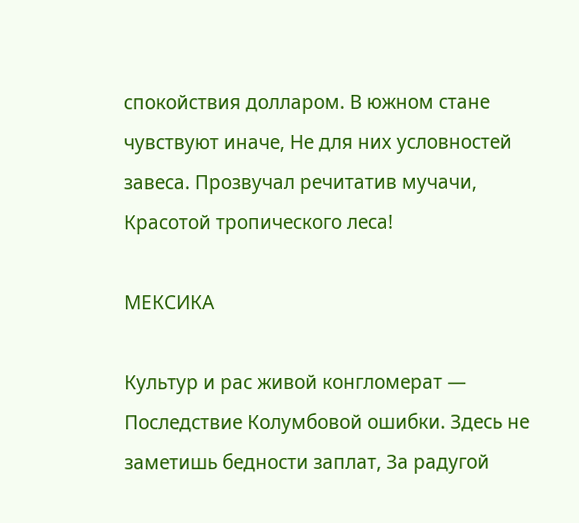спокойствия долларом. В южном стане чувствуют иначе, Не для них условностей завеса. Прозвучал речитатив мучачи, Красотой тропического леса!

МЕКСИКА

Культур и рас живой конгломерат — Последствие Колумбовой ошибки. Здесь не заметишь бедности заплат, За радугой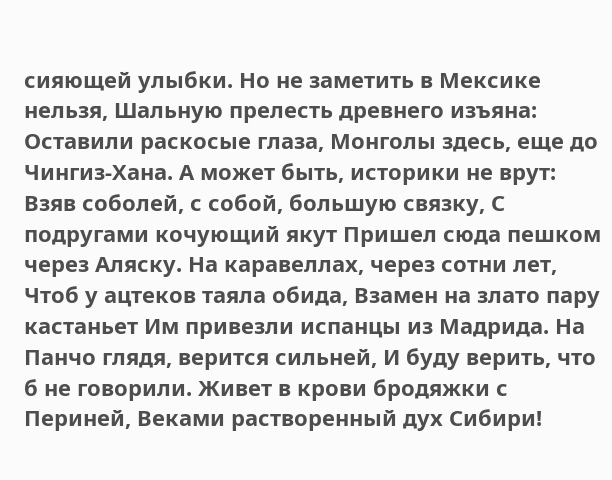сияющей улыбки. Но не заметить в Мексике нельзя, Шальную прелесть древнего изъяна: Оставили раскосые глаза, Монголы здесь, еще до Чингиз-Хана. А может быть, историки не врут: Взяв соболей, с собой, большую связку, С подругами кочующий якут Пришел сюда пешком через Аляску. На каравеллах, через сотни лет, Чтоб у ацтеков таяла обида, Взамен на злато пару кастаньет Им привезли испанцы из Мадрида. На Панчо глядя, верится сильней, И буду верить, что б не говорили. Живет в крови бродяжки с Периней, Веками растворенный дух Сибири!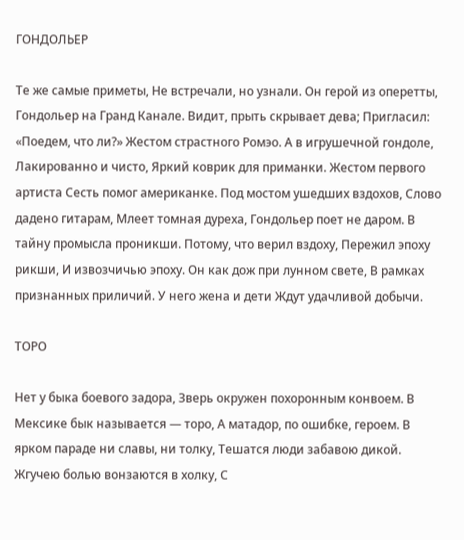ГОНДОЛЬЕР

Те же самые приметы, Не встречали, но узнали. Он герой из оперетты, Гондольер на Гранд Канале. Видит, прыть скрывает дева; Пригласил: «Поедем, что ли?» Жестом страстного Ромэо. А в игрушечной гондоле, Лакированно и чисто, Яркий коврик для приманки. Жестом первого артиста Сесть помог американке. Под мостом ушедших вздохов, Слово дадено гитарам, Млеет томная дуреха, Гондольер поет не даром. В тайну промысла проникши. Потому, что верил вздоху, Пережил эпоху рикши, И извозчичью эпоху. Он как дож при лунном свете, В рамках признанных приличий. У него жена и дети Ждут удачливой добычи.

ТОРО

Нет у быка боевого задора, Зверь окружен похоронным конвоем. В Мексике бык называется — торо, А матадор, по ошибке, героем. В ярком параде ни славы, ни толку, Тешатся люди забавою дикой. Жгучею болью вонзаются в холку, С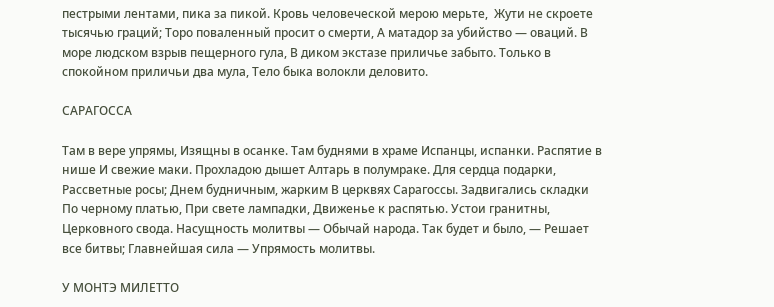пестрыми лентами, пика за пикой. Кровь человеческой мерою мерьте,  Жути не скроете тысячью граций; Торо поваленный просит о смерти, А матадор за убийство — оваций. В море людском взрыв пещерного гула, В диком экстазе приличье забыто. Только в спокойном приличьи два мула, Тело быка волокли деловито.

САРАГОССА

Там в вере упрямы, Изящны в осанке. Там буднями в храме Испанцы, испанки. Распятие в нише И свежие маки. Прохладою дышет Алтарь в полумраке. Для сердца подарки, Рассветные росы; Днем будничным, жарким В церквях Сарагоссы. Задвигались складки По черному платью, При свете лампадки, Движенье к распятью. Устои гранитны, Церковного свода. Насущность молитвы — Обычай народа. Так будет и было, — Решает все битвы; Главнейшая сила — Упрямость молитвы.

У МОНТЭ МИЛЕТТО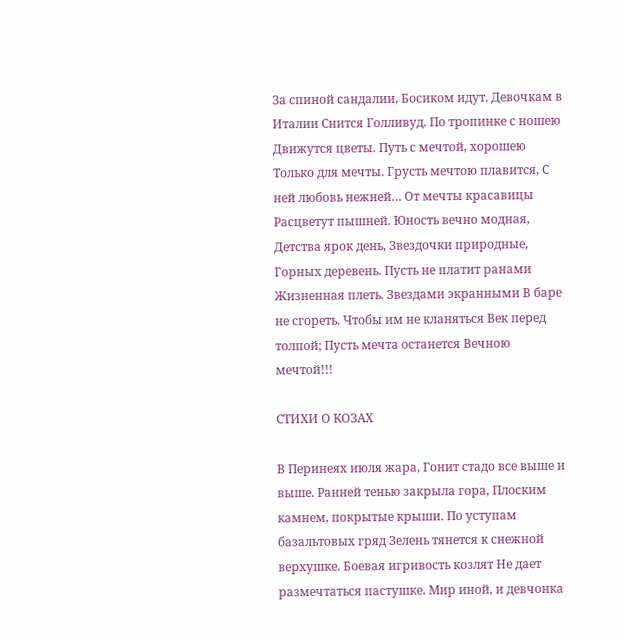За спиной сандалии, Босиком идут. Девочкам в Италии Снится Голливуд. По тропинке с ношею Движутся цветы. Путь с мечтой, хорошею Только для мечты. Грусть мечтою плавится, С ней любовь нежней… От мечты красавицы Расцветут пышней. Юность вечно модная, Детства ярок день, Звездочки природные, Горных деревень. Пусть не платит ранами Жизненная плеть. Звездами экранными В баре не сгореть. Чтобы им не кланяться Век перед толпой; Пусть мечта останется Вечною мечтой!!!

СТИХИ О КОЗАХ

В Перинеях июля жара, Гонит стадо все выше и выше. Ранней тенью закрыла гора, Плоским камнем, покрытые крыши. По уступам базальтовых гряд Зелень тянется к снежной верхушке. Боевая игривость козлят Не дает размечтаться пастушке. Мир иной, и девчонка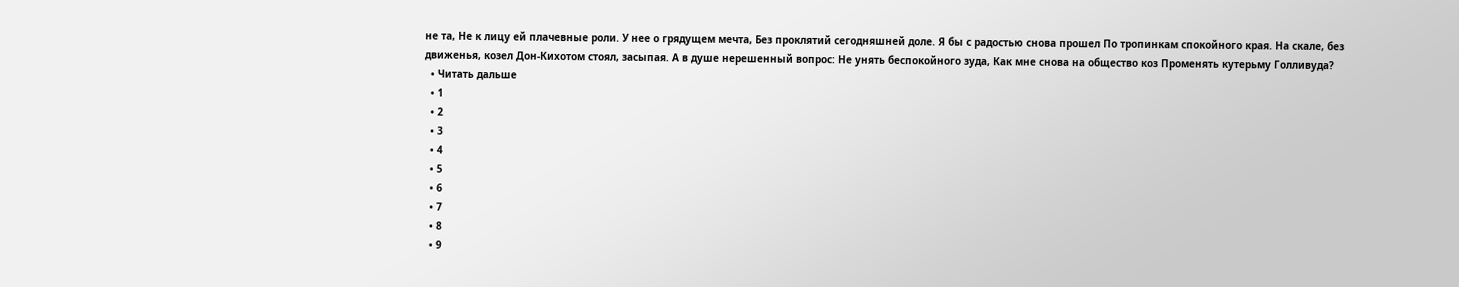не та, Не к лицу ей плачевные роли. У нее о грядущем мечта, Без проклятий сегодняшней доле. Я бы с радостью снова прошел По тропинкам спокойного края. На скале, без движенья, козел Дон-Кихотом стоял, засыпая. А в душе нерешенный вопрос: Не унять беспокойного зуда, Как мне снова на общество коз Променять кутерьму Голливуда?
  • Читать дальше
  • 1
  • 2
  • 3
  • 4
  • 5
  • 6
  • 7
  • 8
  • 9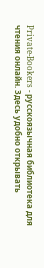Private-Bookers - русскоязычная библиотека для чтения онлайн. Здесь удобно открывать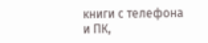книги с телефона и ПК,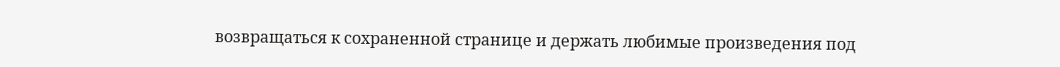возвращаться к сохраненной странице и держать любимые произведения под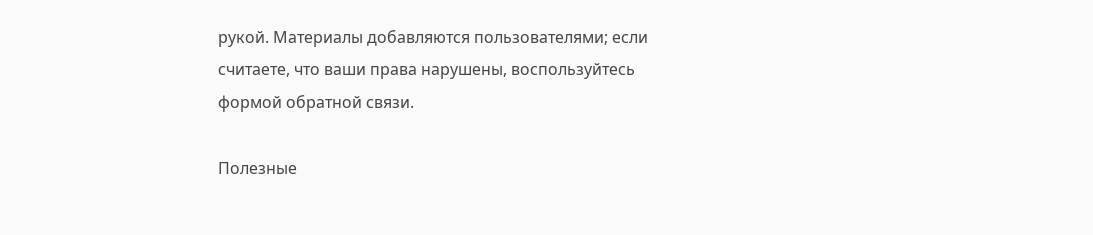рукой. Материалы добавляются пользователями; если считаете, что ваши права нарушены, воспользуйтесь формой обратной связи.

Полезные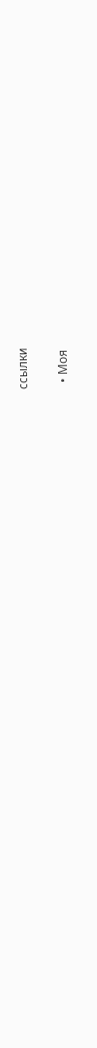ссылки

  • Моя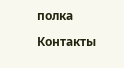полка

Контакты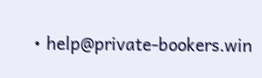• help@private-bookers.win